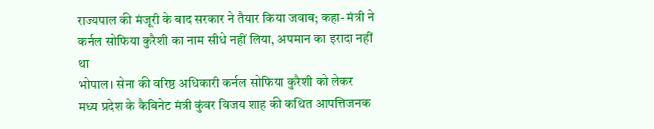राज्यपाल की मंजूरी के बाद सरकार ने तैयार किया जवाब; कहा- मंत्री ने कर्नल सोफिया कुरैशी का नाम सीधे नहीं लिया, अपमान का इरादा नहीं था
भोपाल। सेना की वरिष्ठ अधिकारी कर्नल सोफिया कुरैशी को लेकर मध्य प्रदेश के कैबिनेट मंत्री कुंवर विजय शाह की कथित आपत्तिजनक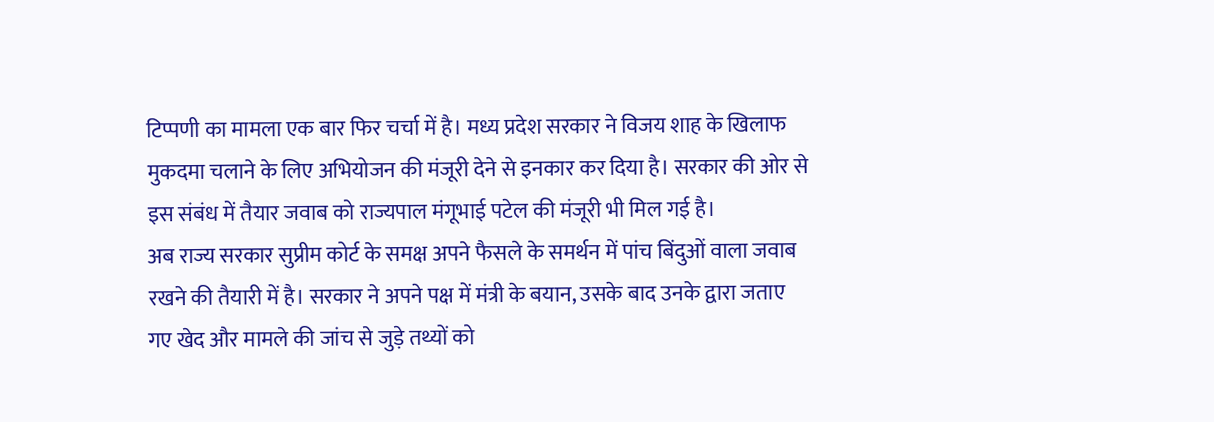टिप्पणी का मामला एक बार फिर चर्चा में है। मध्य प्रदेश सरकार ने विजय शाह के खिलाफ मुकदमा चलाने के लिए अभियोजन की मंजूरी देने से इनकार कर दिया है। सरकार की ओर से इस संबंध में तैयार जवाब को राज्यपाल मंगूभाई पटेल की मंजूरी भी मिल गई है।
अब राज्य सरकार सुप्रीम कोर्ट के समक्ष अपने फैसले के समर्थन में पांच बिंदुओं वाला जवाब रखने की तैयारी में है। सरकार ने अपने पक्ष में मंत्री के बयान, उसके बाद उनके द्वारा जताए गए खेद और मामले की जांच से जुड़े तथ्यों को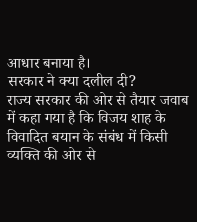आधार बनाया है।
सरकार ने क्या दलील दी?
राज्य सरकार की ओर से तैयार जवाब में कहा गया है कि विजय शाह के विवादित बयान के संबंध में किसी व्यक्ति की ओर से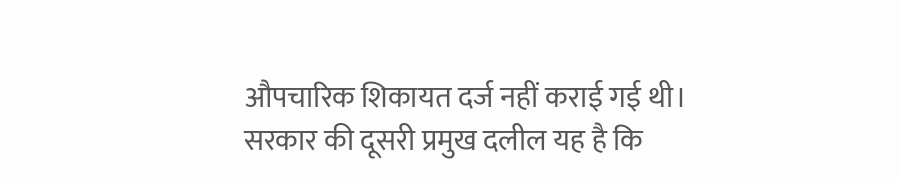औपचारिक शिकायत दर्ज नहीं कराई गई थी।
सरकार की दूसरी प्रमुख दलील यह है कि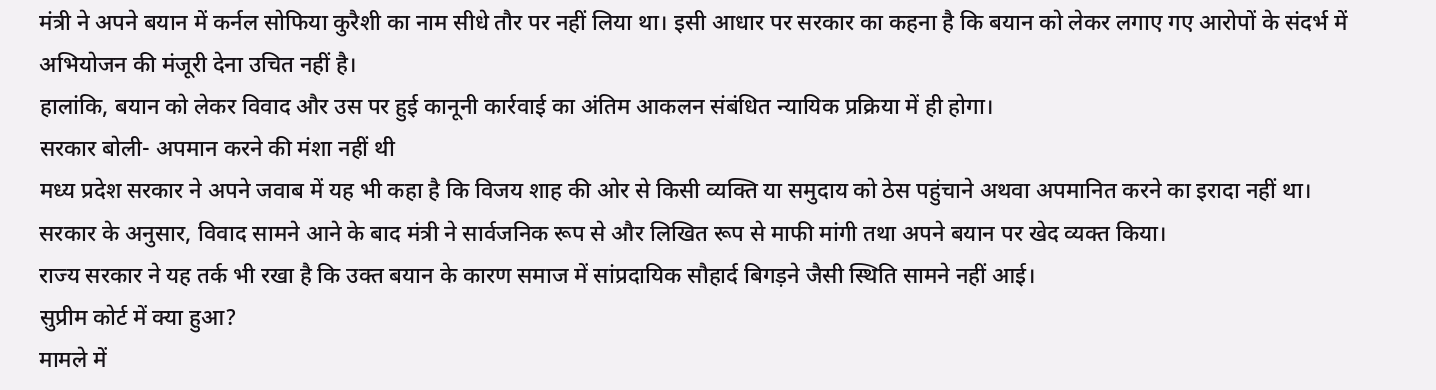मंत्री ने अपने बयान में कर्नल सोफिया कुरैशी का नाम सीधे तौर पर नहीं लिया था। इसी आधार पर सरकार का कहना है कि बयान को लेकर लगाए गए आरोपों के संदर्भ में अभियोजन की मंजूरी देना उचित नहीं है।
हालांकि, बयान को लेकर विवाद और उस पर हुई कानूनी कार्रवाई का अंतिम आकलन संबंधित न्यायिक प्रक्रिया में ही होगा।
सरकार बोली- अपमान करने की मंशा नहीं थी
मध्य प्रदेश सरकार ने अपने जवाब में यह भी कहा है कि विजय शाह की ओर से किसी व्यक्ति या समुदाय को ठेस पहुंचाने अथवा अपमानित करने का इरादा नहीं था।
सरकार के अनुसार, विवाद सामने आने के बाद मंत्री ने सार्वजनिक रूप से और लिखित रूप से माफी मांगी तथा अपने बयान पर खेद व्यक्त किया।
राज्य सरकार ने यह तर्क भी रखा है कि उक्त बयान के कारण समाज में सांप्रदायिक सौहार्द बिगड़ने जैसी स्थिति सामने नहीं आई।
सुप्रीम कोर्ट में क्या हुआ?
मामले में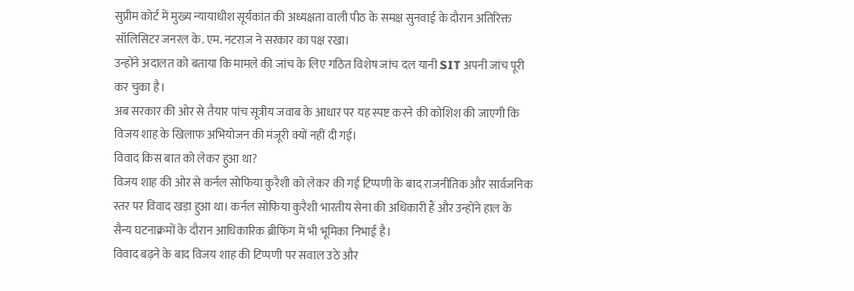सुप्रीम कोर्ट में मुख्य न्यायाधीश सूर्यकांत की अध्यक्षता वाली पीठ के समक्ष सुनवाई के दौरान अतिरिक्त सॉलिसिटर जनरल के. एम. नटराज ने सरकार का पक्ष रखा।
उन्होंने अदालत को बताया कि मामले की जांच के लिए गठित विशेष जांच दल यानी SIT अपनी जांच पूरी कर चुका है।
अब सरकार की ओर से तैयार पांच सूत्रीय जवाब के आधार पर यह स्पष्ट करने की कोशिश की जाएगी कि विजय शाह के खिलाफ अभियोजन की मंजूरी क्यों नहीं दी गई।
विवाद किस बात को लेकर हुआ था?
विजय शाह की ओर से कर्नल सोफिया कुरैशी को लेकर की गई टिप्पणी के बाद राजनीतिक और सार्वजनिक स्तर पर विवाद खड़ा हुआ था। कर्नल सोफिया कुरैशी भारतीय सेना की अधिकारी हैं और उन्होंने हाल के सैन्य घटनाक्रमों के दौरान आधिकारिक ब्रीफिंग में भी भूमिका निभाई है।
विवाद बढ़ने के बाद विजय शाह की टिप्पणी पर सवाल उठे और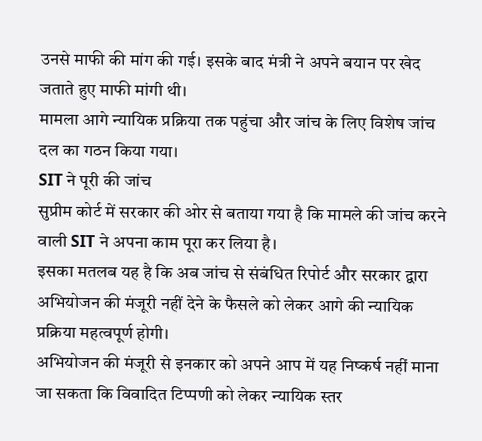उनसे माफी की मांग की गई। इसके बाद मंत्री ने अपने बयान पर खेद जताते हुए माफी मांगी थी।
मामला आगे न्यायिक प्रक्रिया तक पहुंचा और जांच के लिए विशेष जांच दल का गठन किया गया।
SIT ने पूरी की जांच
सुप्रीम कोर्ट में सरकार की ओर से बताया गया है कि मामले की जांच करने वाली SIT ने अपना काम पूरा कर लिया है।
इसका मतलब यह है कि अब जांच से संबंधित रिपोर्ट और सरकार द्वारा अभियोजन की मंजूरी नहीं देने के फैसले को लेकर आगे की न्यायिक प्रक्रिया महत्वपूर्ण होगी।
अभियोजन की मंजूरी से इनकार को अपने आप में यह निष्कर्ष नहीं माना जा सकता कि विवादित टिप्पणी को लेकर न्यायिक स्तर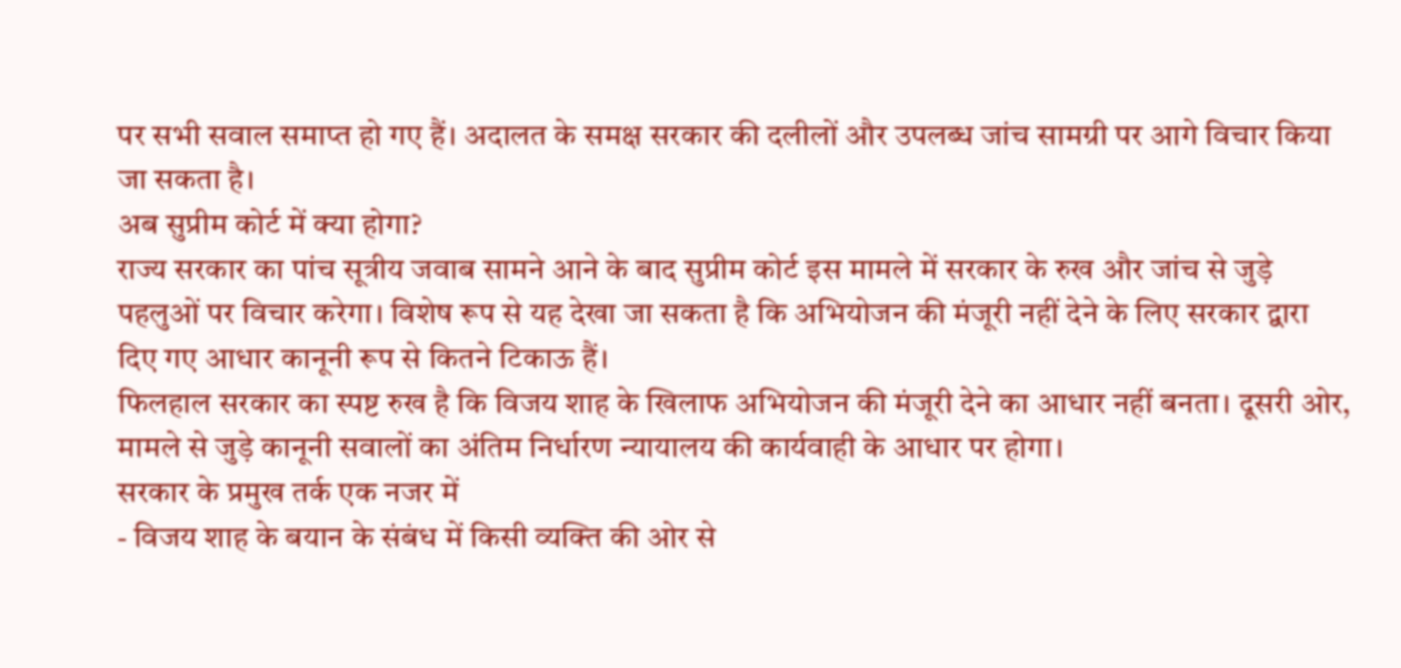पर सभी सवाल समाप्त हो गए हैं। अदालत के समक्ष सरकार की दलीलों और उपलब्ध जांच सामग्री पर आगे विचार किया जा सकता है।
अब सुप्रीम कोर्ट में क्या होगा?
राज्य सरकार का पांच सूत्रीय जवाब सामने आने के बाद सुप्रीम कोर्ट इस मामले में सरकार के रुख और जांच से जुड़े पहलुओं पर विचार करेगा। विशेष रूप से यह देखा जा सकता है कि अभियोजन की मंजूरी नहीं देने के लिए सरकार द्वारा दिए गए आधार कानूनी रूप से कितने टिकाऊ हैं।
फिलहाल सरकार का स्पष्ट रुख है कि विजय शाह के खिलाफ अभियोजन की मंजूरी देने का आधार नहीं बनता। दूसरी ओर, मामले से जुड़े कानूनी सवालों का अंतिम निर्धारण न्यायालय की कार्यवाही के आधार पर होगा।
सरकार के प्रमुख तर्क एक नजर में
- विजय शाह के बयान के संबंध में किसी व्यक्ति की ओर से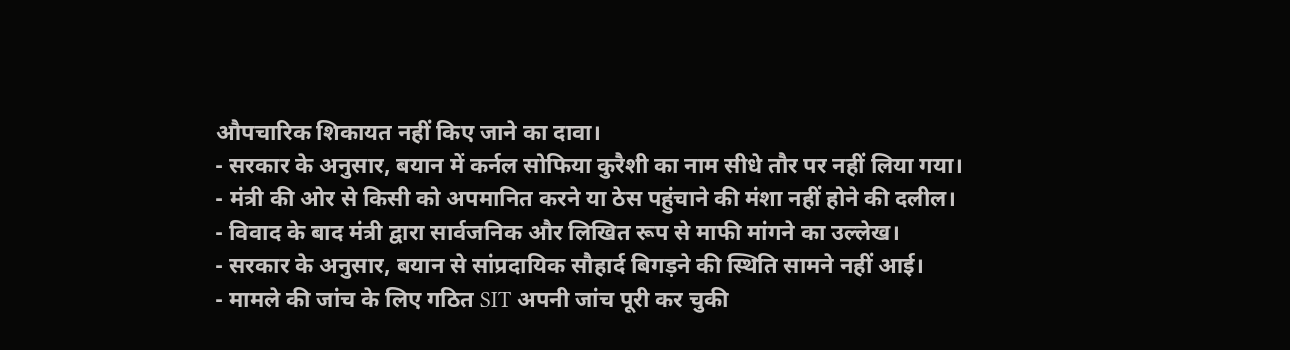औपचारिक शिकायत नहीं किए जाने का दावा।
- सरकार के अनुसार, बयान में कर्नल सोफिया कुरैशी का नाम सीधे तौर पर नहीं लिया गया।
- मंत्री की ओर से किसी को अपमानित करने या ठेस पहुंचाने की मंशा नहीं होने की दलील।
- विवाद के बाद मंत्री द्वारा सार्वजनिक और लिखित रूप से माफी मांगने का उल्लेख।
- सरकार के अनुसार, बयान से सांप्रदायिक सौहार्द बिगड़ने की स्थिति सामने नहीं आई।
- मामले की जांच के लिए गठित SIT अपनी जांच पूरी कर चुकी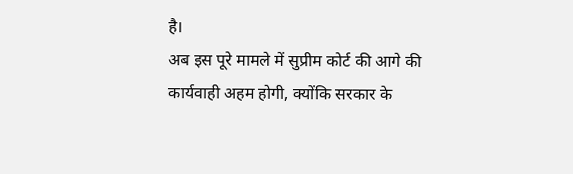है।
अब इस पूरे मामले में सुप्रीम कोर्ट की आगे की कार्यवाही अहम होगी, क्योंकि सरकार के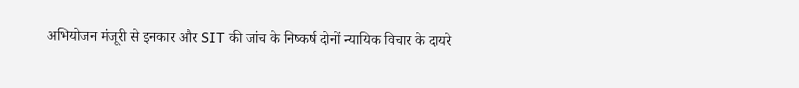अभियोजन मंजूरी से इनकार और SIT की जांच के निष्कर्ष दोनों न्यायिक विचार के दायरे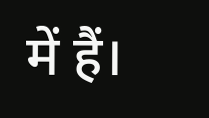में हैं।